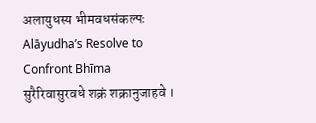अलायुधस्य भीमवधसंकल्पः
Alāyudha’s Resolve to Confront Bhīma
सुरैरिवासुरवधे शक्रं शक्रानुजाहवे ।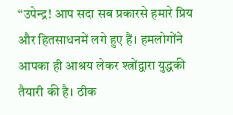“उपेन्द्र! आप सदा सब प्रकारसे हमारे प्रिय और हितसाधनमें लगे हुए हैं। हमलोगोंने आपका ही आश्रय लेकर श्त्रोंद्वारा युद्धकी तैयारी की है। ठीक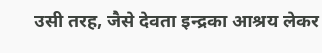उसी तरह, जैसे देवता इन्द्रका आश्रय लेकर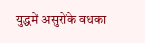युद्धमें असुरोंके वधका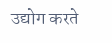उद्योग करते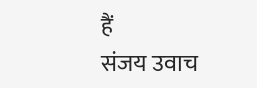हैं
संजय उवाच